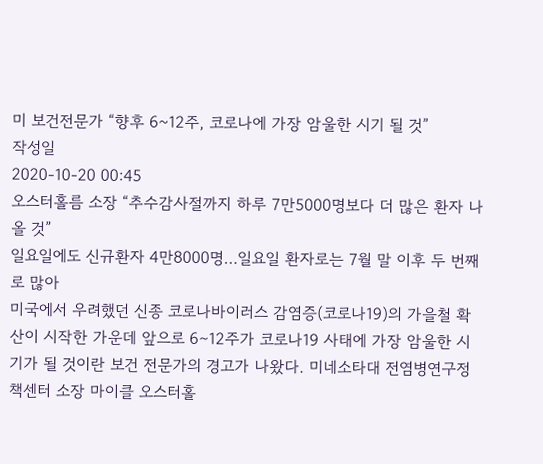미 보건전문가 “향후 6~12주, 코로나에 가장 암울한 시기 될 것”
작성일
2020-10-20 00:45
오스터홀름 소장 “추수감사절까지 하루 7만5000명보다 더 많은 환자 나올 것”
일요일에도 신규환자 4만8000명…일요일 환자로는 7월 말 이후 두 번째로 많아
미국에서 우려했던 신종 코로나바이러스 감염증(코로나19)의 가을철 확산이 시작한 가운데 앞으로 6∼12주가 코로나19 사태에 가장 암울한 시기가 될 것이란 보건 전문가의 경고가 나왔다. 미네소타대 전염병연구정책센터 소장 마이클 오스터홀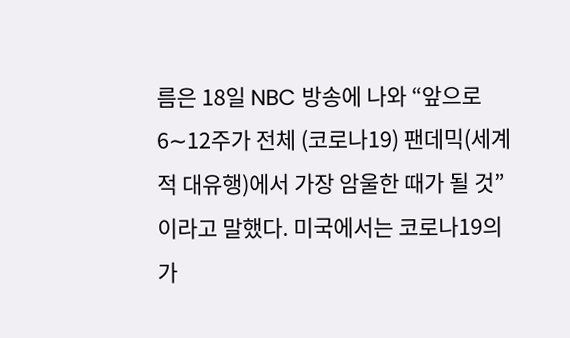름은 18일 NBC 방송에 나와 “앞으로 6∼12주가 전체 (코로나19) 팬데믹(세계적 대유행)에서 가장 암울한 때가 될 것”이라고 말했다. 미국에서는 코로나19의 가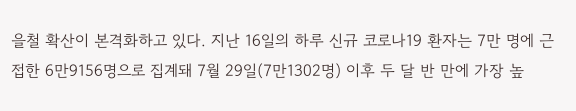을철 확산이 본격화하고 있다. 지난 16일의 하루 신규 코로나19 환자는 7만 명에 근접한 6만9156명으로 집계돼 7월 29일(7만1302명) 이후 두 달 반 만에 가장 높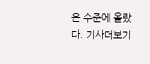은 수준에 올랐다. 기사더보기